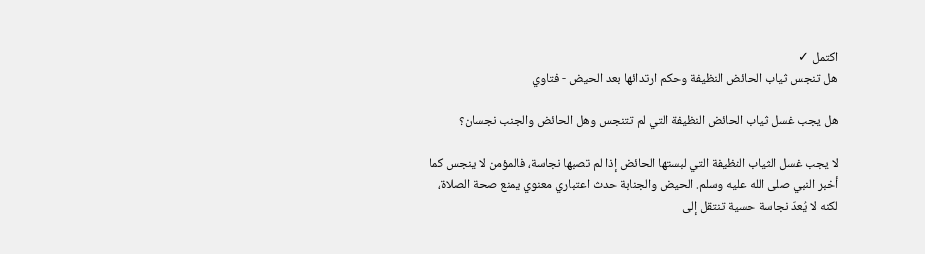اكتمل ✓
هل تنجس ثياب الحائض النظيفة وحكم ارتدائها بعد الحيض - فتاوي

هل يجب غسل ثياب الحائض النظيفة التي لم تتنجس وهل الحائض والجنب نجسان؟

لا يجب غسل الثياب النظيفة التي لبستها الحائض إذا لم تصبها نجاسة، فالمؤمن لا ينجس كما أخبر النبي صلى الله عليه وسلم. الحيض والجنابة حدث اعتباري معنوي يمنع صحة الصلاة، لكنه لا يُعدّ نجاسة حسية تنتقل إلى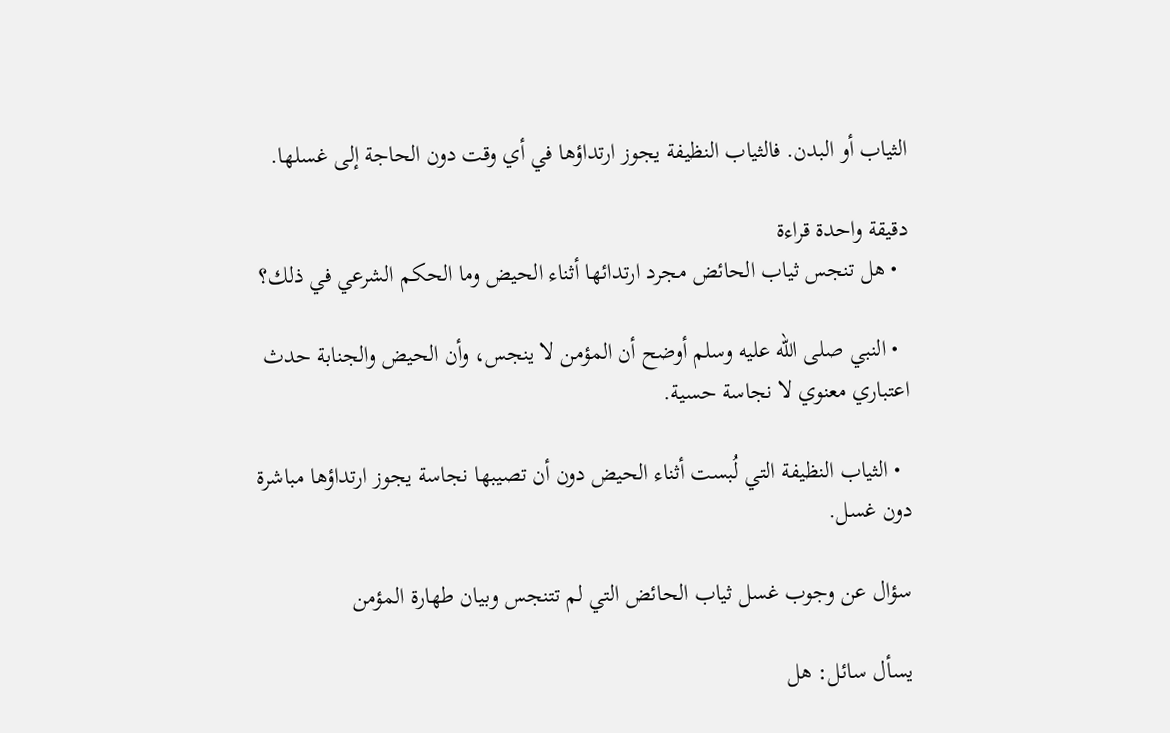الثياب أو البدن. فالثياب النظيفة يجوز ارتداؤها في أي وقت دون الحاجة إلى غسلها.

دقيقة واحدة قراءة
  • هل تنجس ثياب الحائض مجرد ارتدائها أثناء الحيض وما الحكم الشرعي في ذلك؟

  • النبي صلى الله عليه وسلم أوضح أن المؤمن لا ينجس، وأن الحيض والجنابة حدث اعتباري معنوي لا نجاسة حسية.

  • الثياب النظيفة التي لُبست أثناء الحيض دون أن تصيبها نجاسة يجوز ارتداؤها مباشرة دون غسل.

سؤال عن وجوب غسل ثياب الحائض التي لم تتنجس وبيان طهارة المؤمن

يسأل سائل: هل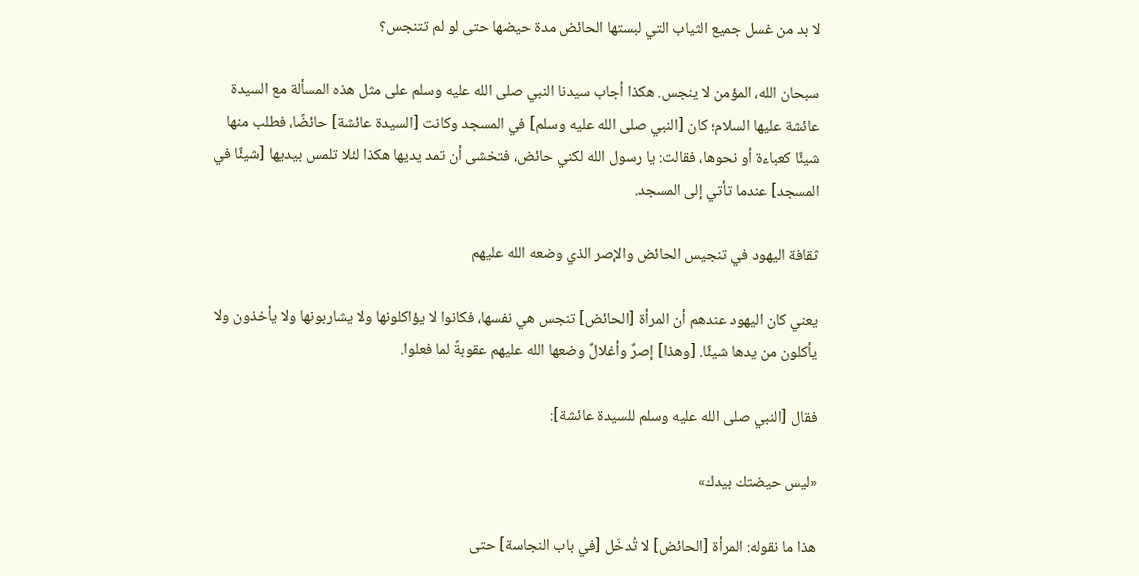لا بد من غسل جميع الثياب التي لبستها الحائض مدة حيضها حتى لو لم تتنجس؟

سبحان الله، المؤمن لا ينجس. هكذا أجاب سيدنا النبي صلى الله عليه وسلم على مثل هذه المسألة مع السيدة عائشة عليها السلام؛ كان [النبي صلى الله عليه وسلم] في المسجد وكانت [السيدة عائشة] حائضًا، فطلب منها شيئًا كعباءة أو نحوها، فقالت: يا رسول الله لكني حائض، فتخشى أن تمد يديها هكذا لئلا تلمس بيديها [شيئًا في المسجد] عندما تأتي إلى المسجد.

ثقافة اليهود في تنجيس الحائض والإصر الذي وضعه الله عليهم

يعني كان اليهود عندهم أن المرأة [الحائض] تنجس هي نفسها، فكانوا لا يؤاكلونها ولا يشاربونها ولا يأخذون ولا يأكلون من يدها شيئًا. [وهذا] إصرٌ وأغلالٌ وضعها الله عليهم عقوبةً لما فعلوا.

فقال [النبي صلى الله عليه وسلم للسيدة عائشة]:

«ليس حيضتك بيدك»

هذا ما نقوله: المرأة [الحائض] لا تُدخَل [في باب النجاسة] حتى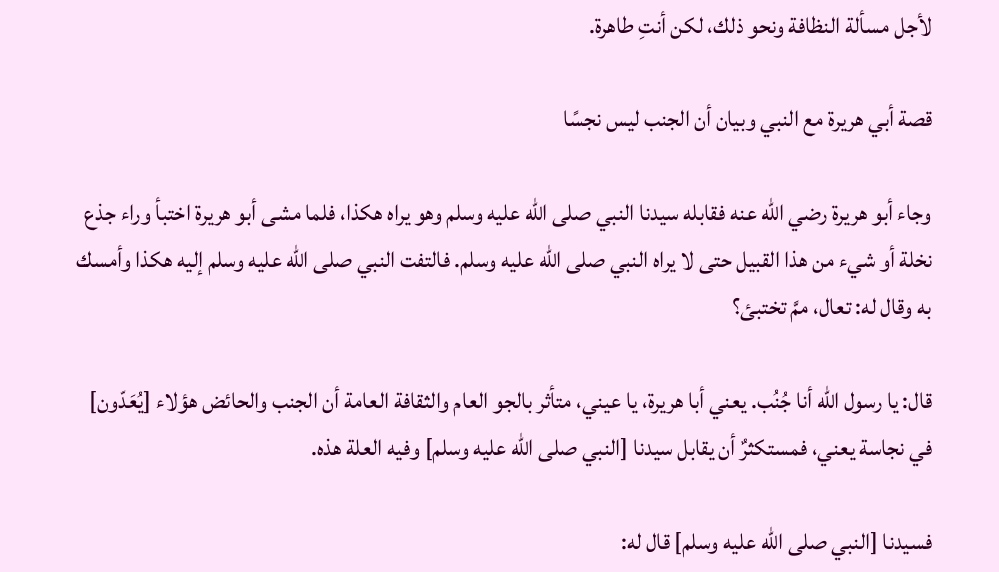لأجل مسألة النظافة ونحو ذلك، لكن أنتِ طاهرة.

قصة أبي هريرة مع النبي وبيان أن الجنب ليس نجسًا

وجاء أبو هريرة رضي الله عنه فقابله سيدنا النبي صلى الله عليه وسلم وهو يراه هكذا، فلما مشى أبو هريرة اختبأ وراء جذع نخلة أو شيء من هذا القبيل حتى لا يراه النبي صلى الله عليه وسلم. فالتفت النبي صلى الله عليه وسلم إليه هكذا وأمسك به وقال له: تعال، ممَّ تختبئ؟

قال: يا رسول الله أنا جُنُب. يعني أبا هريرة، يا عيني، متأثر بالجو العام والثقافة العامة أن الجنب والحائض هؤلاء [يُعَدّون] في نجاسة يعني، فمستكثرٌ أن يقابل سيدنا [النبي صلى الله عليه وسلم] وفيه العلة هذه.

فسيدنا [النبي صلى الله عليه وسلم] قال له: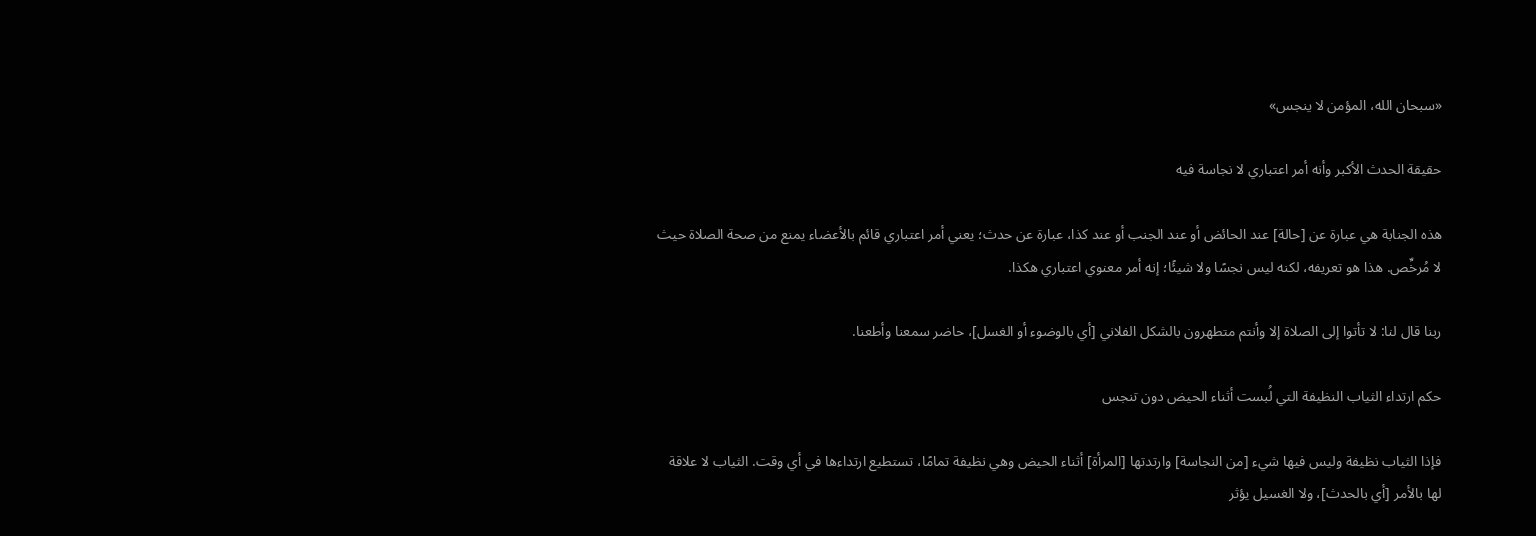«سبحان الله، المؤمن لا ينجس»

حقيقة الحدث الأكبر وأنه أمر اعتباري لا نجاسة فيه

هذه الجنابة هي عبارة عن [حالة] عند الحائض أو عند الجنب أو عند كذا، عبارة عن حدث؛ يعني أمر اعتباري قائم بالأعضاء يمنع من صحة الصلاة حيث لا مُرخِّص. هذا هو تعريفه، لكنه ليس نجسًا ولا شيئًا؛ إنه أمر معنوي اعتباري هكذا.

ربنا قال لنا: لا تأتوا إلى الصلاة إلا وأنتم متطهرون بالشكل الفلاني [أي بالوضوء أو الغسل]، حاضر سمعنا وأطعنا.

حكم ارتداء الثياب النظيفة التي لُبست أثناء الحيض دون تنجس

فإذا الثياب نظيفة وليس فيها شيء [من النجاسة] وارتدتها [المرأة] أثناء الحيض وهي نظيفة تمامًا، تستطيع ارتداءها في أي وقت. الثياب لا علاقة لها بالأمر [أي بالحدث]، ولا الغسيل يؤثر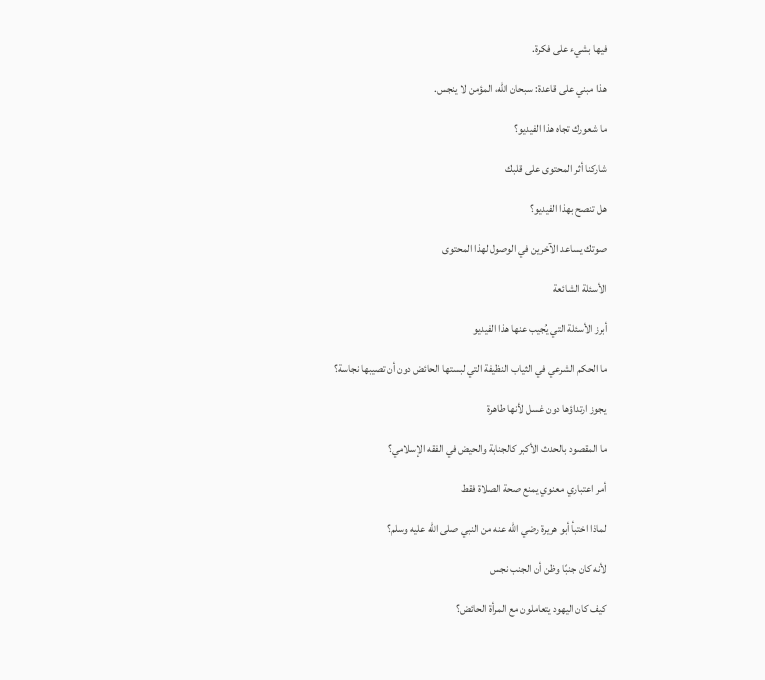فيها بشيء على فكرة.

هذا مبني على قاعدة: سبحان الله، المؤمن لا ينجس.

ما شعورك تجاه هذا الفيديو؟

شاركنا أثر المحتوى على قلبك

هل تنصح بهذا الفيديو؟

صوتك يساعد الآخرين في الوصول لهذا المحتوى

الأسئلة الشائعة

أبرز الأسئلة التي يُجيب عنها هذا الفيديو

ما الحكم الشرعي في الثياب النظيفة التي لبستها الحائض دون أن تصيبها نجاسة؟

يجوز ارتداؤها دون غسل لأنها طاهرة

ما المقصود بالحدث الأكبر كالجنابة والحيض في الفقه الإسلامي؟

أمر اعتباري معنوي يمنع صحة الصلاة فقط

لماذا اختبأ أبو هريرة رضي الله عنه من النبي صلى الله عليه وسلم؟

لأنه كان جنبًا وظن أن الجنب نجس

كيف كان اليهود يتعاملون مع المرأة الحائض؟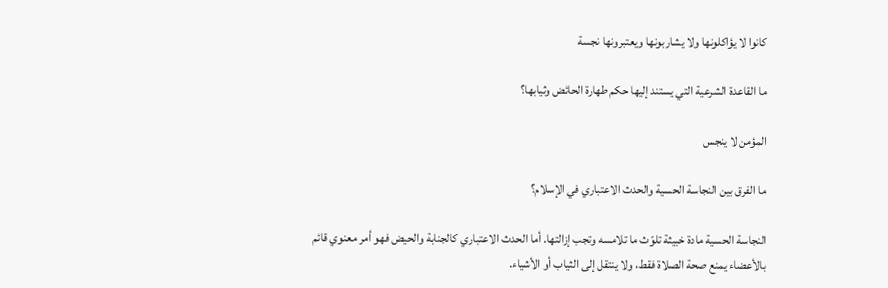كانوا لا يؤاكلونها ولا يشاربونها ويعتبرونها نجسة

ما القاعدة الشرعية التي يستند إليها حكم طهارة الحائض وثيابها؟

المؤمن لا ينجس

ما الفرق بين النجاسة الحسية والحدث الاعتباري في الإسلام؟

النجاسة الحسية مادة خبيثة تلوّث ما تلامسه وتجب إزالتها. أما الحدث الاعتباري كالجنابة والحيض فهو أمر معنوي قائم بالأعضاء يمنع صحة الصلاة فقط، ولا ينتقل إلى الثياب أو الأشياء.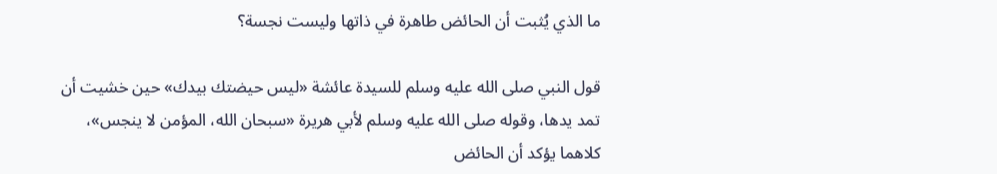ما الذي يُثبت أن الحائض طاهرة في ذاتها وليست نجسة؟

قول النبي صلى الله عليه وسلم للسيدة عائشة «ليس حيضتك بيدك» حين خشيت أن تمد يدها، وقوله صلى الله عليه وسلم لأبي هريرة «سبحان الله، المؤمن لا ينجس»، كلاهما يؤكد أن الحائض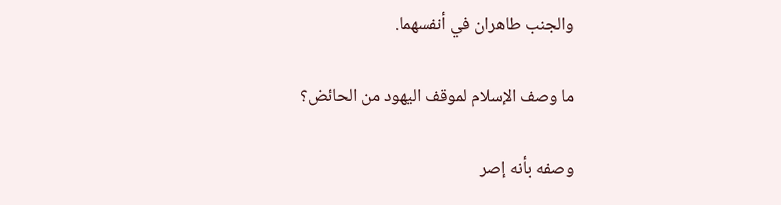والجنب طاهران في أنفسهما.

ما وصف الإسلام لموقف اليهود من الحائض؟

وصفه بأنه إصر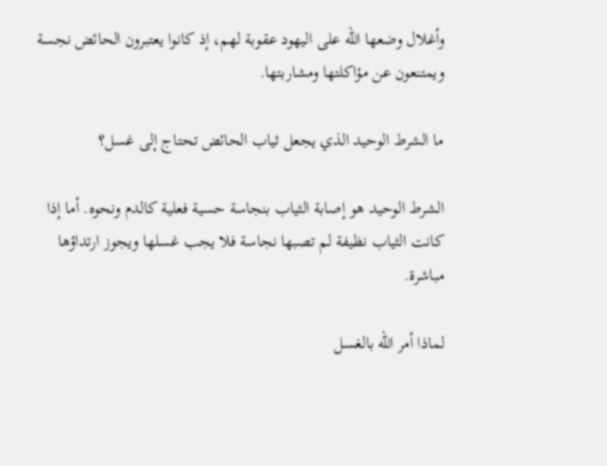وأغلال وضعها الله على اليهود عقوبة لهم، إذ كانوا يعتبرون الحائض نجسة ويمتنعون عن مؤاكلتها ومشاربتها.

ما الشرط الوحيد الذي يجعل ثياب الحائض تحتاج إلى غسل؟

الشرط الوحيد هو إصابة الثياب بنجاسة حسية فعلية كالدم ونحوه. أما إذا كانت الثياب نظيفة لم تصبها نجاسة فلا يجب غسلها ويجوز ارتداؤها مباشرة.

لماذا أمر الله بالغسل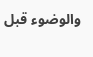والوضوء قبل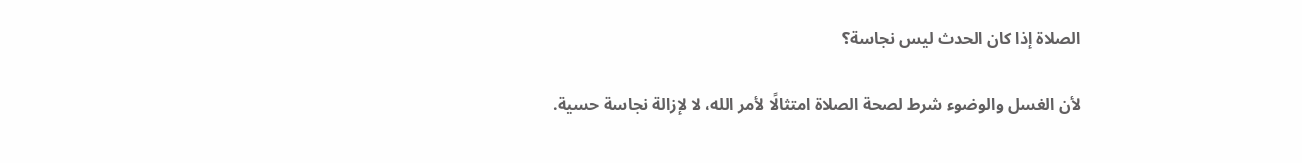الصلاة إذا كان الحدث ليس نجاسة؟

لأن الغسل والوضوء شرط لصحة الصلاة امتثالًا لأمر الله، لا لإزالة نجاسة حسية.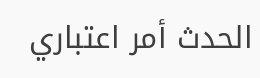الحدث أمر اعتباري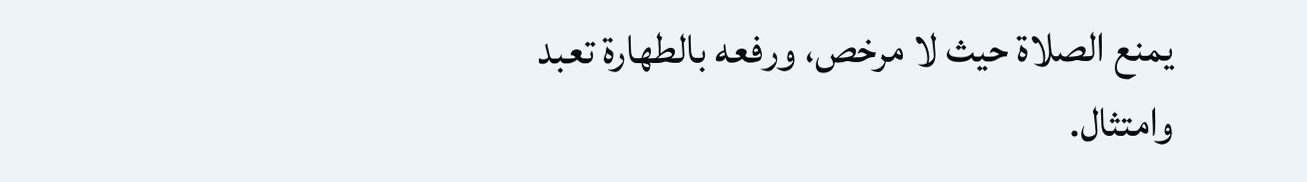يمنع الصلاة حيث لا مرخص، ورفعه بالطهارة تعبد وامتثال.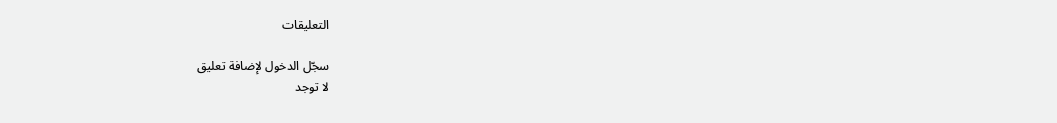التعليقات

سجّل الدخول لإضافة تعليق
لا توجد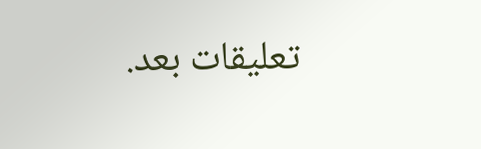تعليقات بعد.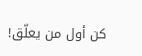كن أول من يعلّق!